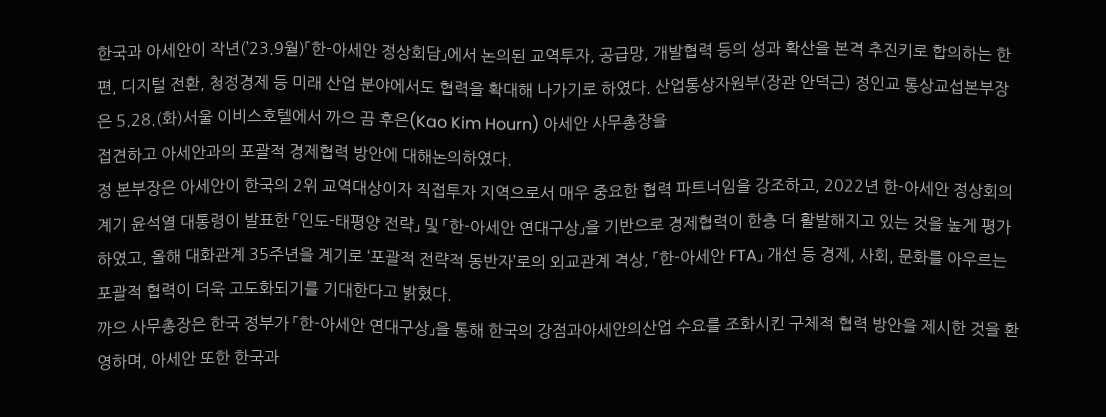한국과 아세안이 작년(’23.9월)「한-아세안 정상회담」에서 논의된 교역투자, 공급망, 개발협력 등의 성과 확산을 본격 추진키로 합의하는 한편, 디지털 전환, 청정경제 등 미래 산업 분야에서도 협력을 확대해 나가기로 하였다. 산업통상자원부(장관 안덕근) 정인교 통상교섭본부장은 5.28.(화)서울 이비스호텔에서 까으 끔 후은(Kao Kim Hourn) 아세안 사무총장을
접견하고 아세안과의 포괄적 경제협력 방안에 대해논의하였다.
정 본부장은 아세안이 한국의 2위 교역대상이자 직접투자 지역으로서 매우 중요한 협력 파트너임을 강조하고, 2022년 한-아세안 정상회의 계기 윤석열 대통령이 발표한 「인도-태평양 전략」 및 「한-아세안 연대구상」을 기반으로 경제협력이 한층 더 활발해지고 있는 것을 높게 평가하였고, 올해 대화관계 35주년을 계기로 ‘포괄적 전략적 동반자’로의 외교관계 격상, 「한-아세안 FTA」 개선 등 경제, 사회, 문화를 아우르는 포괄적 협력이 더욱 고도화되기를 기대한다고 밝혔다.
까으 사무총장은 한국 정부가 「한-아세안 연대구상」을 통해 한국의 강점과아세안의산업 수요를 조화시킨 구체적 협력 방안을 제시한 것을 환영하며, 아세안 또한 한국과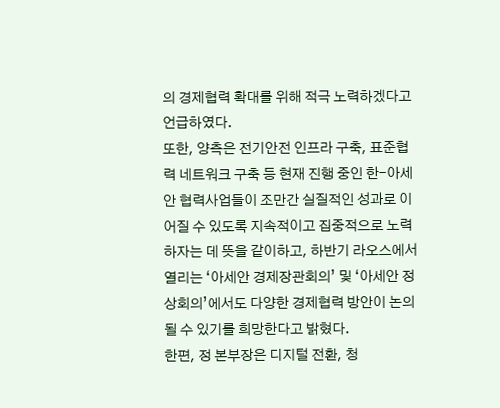의 경제협력 확대를 위해 적극 노력하겠다고 언급하였다.
또한, 양측은 전기안전 인프라 구축, 표준협력 네트워크 구축 등 현재 진행 중인 한-아세안 협력사업들이 조만간 실질적인 성과로 이어질 수 있도록 지속적이고 집중적으로 노력하자는 데 뜻을 같이하고, 하반기 라오스에서 열리는 ‘아세안 경제장관회의’ 및 ‘아세안 정상회의’에서도 다양한 경제협력 방안이 논의될 수 있기를 희망한다고 밝혔다.
한편, 정 본부장은 디지털 전환, 청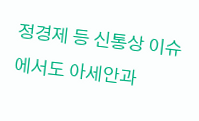정경제 등 신통상 이슈에서도 아세안과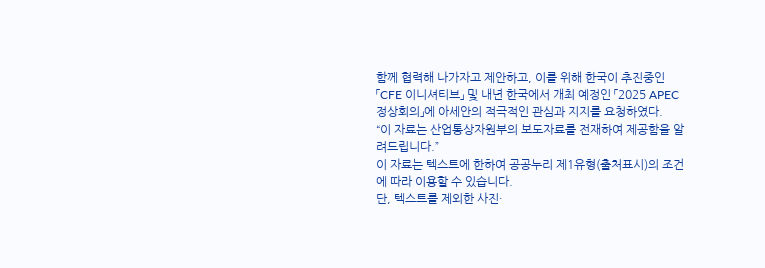함께 협력해 나가자고 제안하고, 이를 위해 한국이 추진중인 「CFE 이니셔티브」 및 내년 한국에서 개최 예정인 「2025 APEC 정상회의」에 아세안의 적극적인 관심과 지지를 요청하였다.
“이 자료는 산업통상자원부의 보도자료를 전재하여 제공함을 알려드립니다.”
이 자료는 텍스트에 한하여 공공누리 제1유형(출처표시)의 조건에 따라 이용할 수 있습니다.
단, 텍스트를 제외한 사진·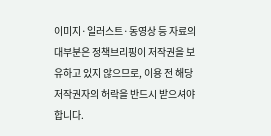이미지·일러스트·동영상 등 자료의 대부분은 정책브리핑이 저작권을 보유하고 있지 않으므로, 이용 전 해당 저작권자의 허락을 반드시 받으셔야 합니다.